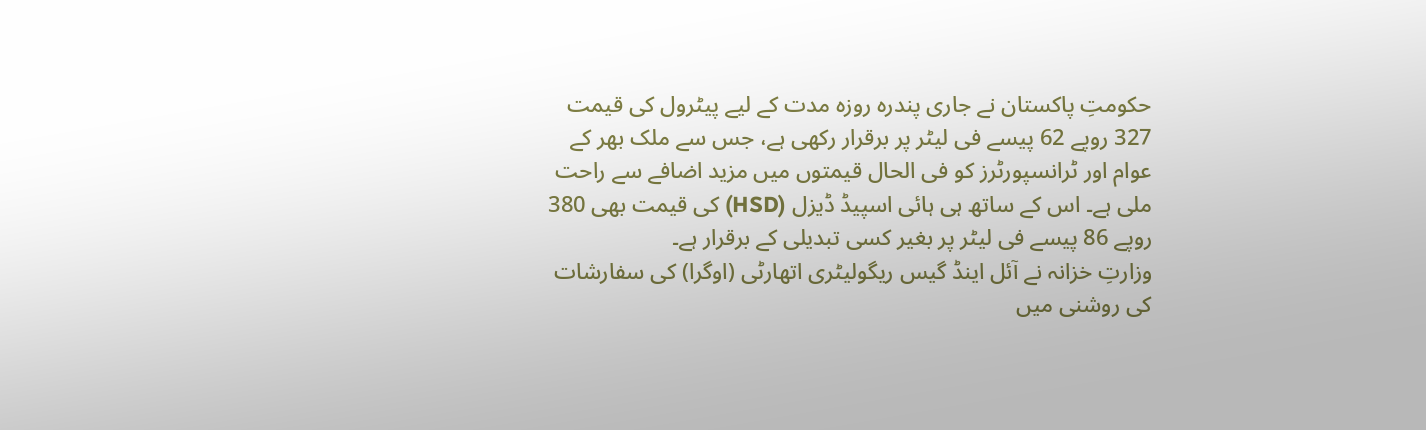حکومتِ پاکستان نے جاری پندرہ روزہ مدت کے لیے پیٹرول کی قیمت 327 روپے 62 پیسے فی لیٹر پر برقرار رکھی ہے، جس سے ملک بھر کے عوام اور ٹرانسپورٹرز کو فی الحال قیمتوں میں مزید اضافے سے راحت ملی ہے۔ اس کے ساتھ ہی ہائی اسپیڈ ڈیزل (HSD) کی قیمت بھی 380 روپے 86 پیسے فی لیٹر پر بغیر کسی تبدیلی کے برقرار ہے۔
وزارتِ خزانہ نے آئل اینڈ گیس ریگولیٹری اتھارٹی (اوگرا) کی سفارشات کی روشنی میں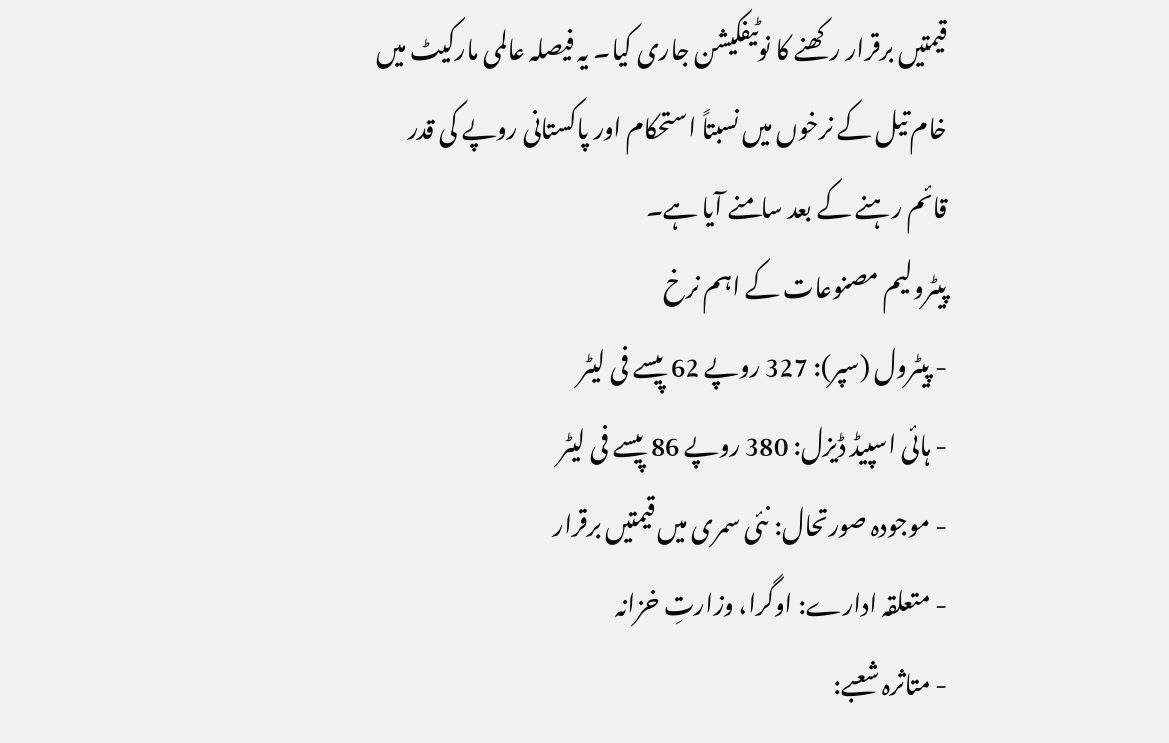قیمتیں برقرار رکھنے کا نوٹیفکیشن جاری کیا۔ یہ فیصلہ عالمی مارکیٹ میں خام تیل کے نرخوں میں نسبتاً استحکام اور پاکستانی روپے کی قدر قائم رہنے کے بعد سامنے آیا ہے۔
پیٹرولیم مصنوعات کے اہم نرخ
- پیٹرول (سپر): 327 روپے 62 پیسے فی لیٹر
- ہائی اسپیڈ ڈیزل: 380 روپے 86 پیسے فی لیٹر
- موجودہ صورتحال: نئی سمری میں قیمتیں برقرار
- متعلقہ ادارے: اوگرا، وزارتِ خزانہ
- متاثرہ شعبے: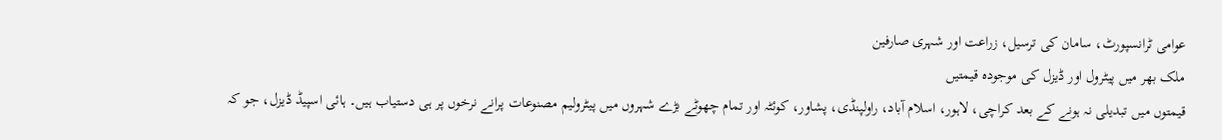عوامی ٹرانسپورٹ، سامان کی ترسیل، زراعت اور شہری صارفین
ملک بھر میں پیٹرول اور ڈیزل کی موجودہ قیمتیں
قیمتوں میں تبدیلی نہ ہونے کے بعد کراچی، لاہور، اسلام آباد، راولپنڈی، پشاور، کوئٹہ اور تمام چھوٹے بڑے شہروں میں پیٹرولیم مصنوعات پرانے نرخوں پر ہی دستیاب ہیں۔ ہائی اسپیڈ ڈیزل، جو کہ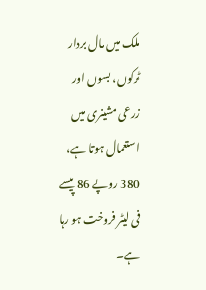ملک میں مال بردار ٹرکوں، بسوں اور زرعی مشینری میں استعمال ہوتا ہے، 380 روپے 86 پیسے فی لیٹر فروخت ہو رہا ہے۔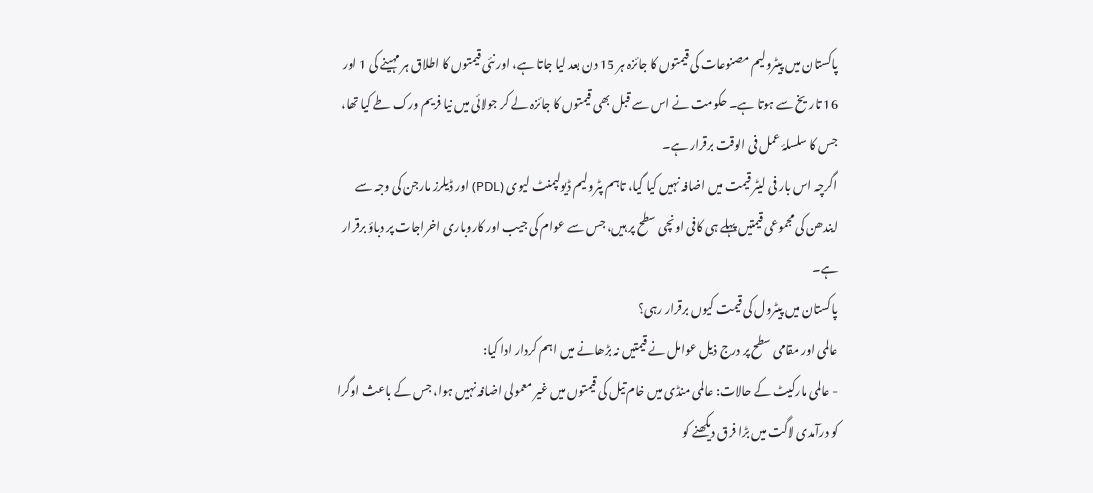پاکستان میں پیٹرولیم مصنوعات کی قیمتوں کا جائزہ ہر 15 دن بعد لیا جاتا ہے، اور نئی قیمتوں کا اطلاق ہر مہینے کی 1 اور 16 تاریخ سے ہوتا ہے۔ حکومت نے اس سے قبل بھی قیمتوں کا جائزہ لے کر جولائی میں نیا فریم ورک طے کیا تھا، جس کا سلسلۂ عمل فی الوقت برقرار ہے۔
اگرچہ اس بار فی لیٹر قیمت میں اضافہ نہیں کیا گیا، تاہم پٹرولیم ڈیولپمنٹ لیوی (PDL) اور ڈیلرز مارجن کی وجہ سے ایندھن کی مجموعی قیمتیں پہلے ہی کافی اونچی سطح پر ہیں، جس سے عوام کی جیب اور کاروباری اخراجات پر دباؤ برقرار ہے۔
پاکستان میں پیٹرول کی قیمت کیوں برقرار رہی؟
عالمی اور مقامی سطح پر درج ذیل عوامل نے قیمتیں نہ بڑھانے میں اہم کردار ادا کیا:
- عالمی مارکیٹ کے حالات: عالمی منڈی میں خام تیل کی قیمتوں میں غیر معمولی اضافہ نہیں ہوا، جس کے باعث اوگرا کو درآمدی لاگت میں بڑا فرق دیکھنے کو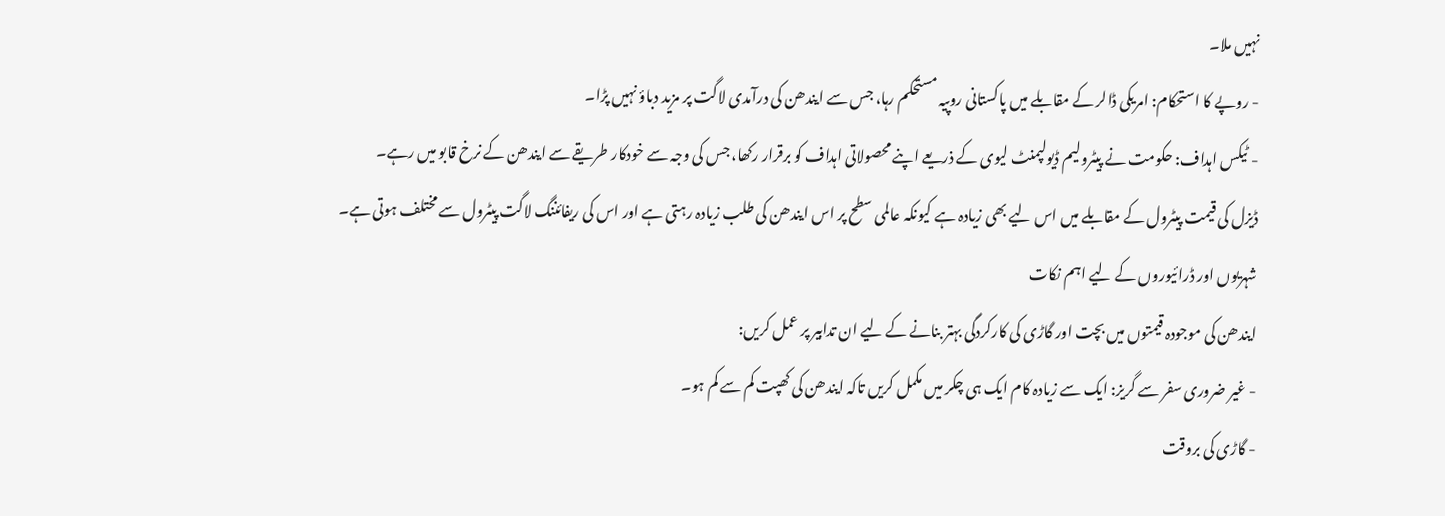نہیں ملا۔
- روپے کا استحکام: امریکی ڈالر کے مقابلے میں پاکستانی روپیہ مستحکم رہا، جس سے ایندھن کی درآمدی لاگت پر مزید دباؤ نہیں پڑا۔
- ٹیکس اہداف: حکومت نے پیٹرولیم ڈیولپمنٹ لیوی کے ذریعے اپنے محصولاتی اہداف کو برقرار رکھا، جس کی وجہ سے خودکار طریقے سے ایندھن کے نرخ قابو میں رہے۔
ڈیزل کی قیمت پیٹرول کے مقابلے میں اس لیے بھی زیادہ ہے کیونکہ عالمی سطح پر اس ایندھن کی طلب زیادہ رہتی ہے اور اس کی ریفائننگ لاگت پیٹرول سے مختلف ہوتی ہے۔
شہریوں اور ڈرائیوروں کے لیے اہم نکات
ایندھن کی موجودہ قیمتوں میں بچت اور گاڑی کی کارکردگی بہتر بنانے کے لیے ان تدابیر پر عمل کریں:
- غیر ضروری سفر سے گریز: ایک سے زیادہ کام ایک ہی چکر میں مکمل کریں تاکہ ایندھن کی کھپت کم سے کم ہو۔
- گاڑی کی بروقت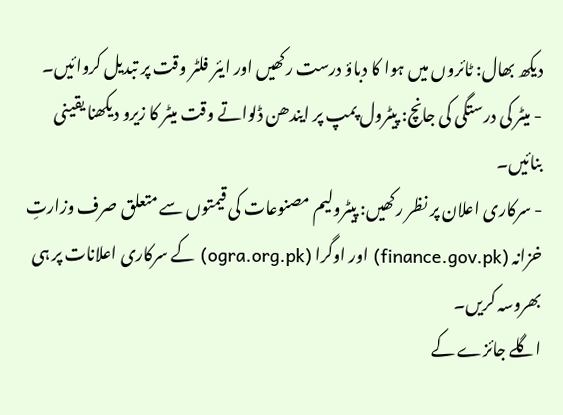دیکھ بھال: ٹائروں میں ہوا کا دباؤ درست رکھیں اور ایئر فلٹر وقت پر تبدیل کروائیں۔
- میٹر کی درستگی کی جانچ: پیٹرول پمپ پر ایندھن ڈلواتے وقت میٹر کا زیرو دیکھنا یقینی بنائیں۔
- سرکاری اعلان پر نظر رکھیں: پیٹرولیم مصنوعات کی قیمتوں سے متعلق صرف وزارتِ خزانہ (finance.gov.pk) اور اوگرا (ogra.org.pk) کے سرکاری اعلانات پر ہی بھروسہ کریں۔
اگلے جائزے کے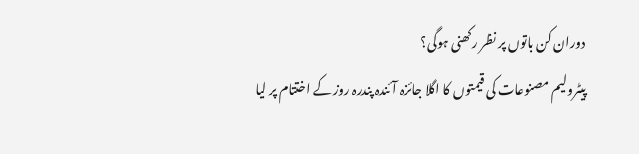دوران کن باتوں پر نظر رکھنی ہوگی؟
پیٹرولیم مصنوعات کی قیمتوں کا اگلا جائزہ آئندہ پندرہ روز کے اختتام پر لیا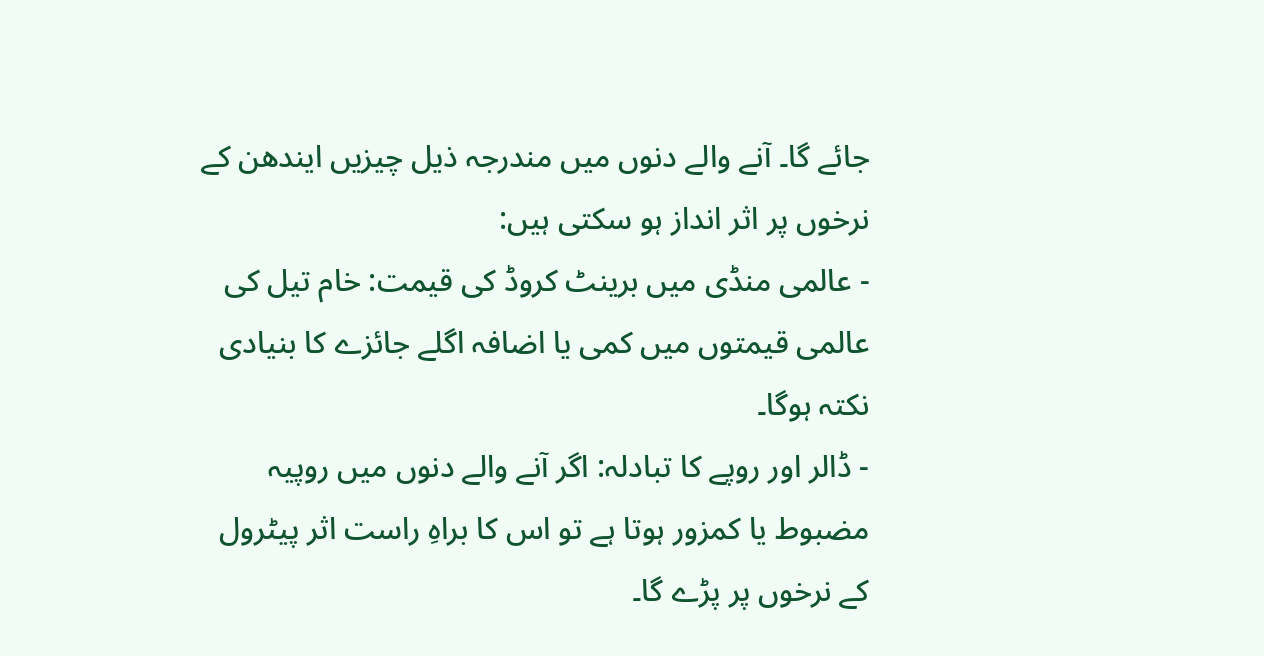جائے گا۔ آنے والے دنوں میں مندرجہ ذیل چیزیں ایندھن کے نرخوں پر اثر انداز ہو سکتی ہیں:
- عالمی منڈی میں برینٹ کروڈ کی قیمت: خام تیل کی عالمی قیمتوں میں کمی یا اضافہ اگلے جائزے کا بنیادی نکتہ ہوگا۔
- ڈالر اور روپے کا تبادلہ: اگر آنے والے دنوں میں روپیہ مضبوط یا کمزور ہوتا ہے تو اس کا براہِ راست اثر پیٹرول کے نرخوں پر پڑے گا۔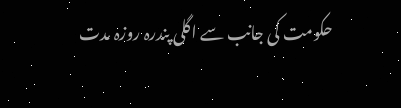حکومت کی جانب سے اگلی پندرہ روزہ مدت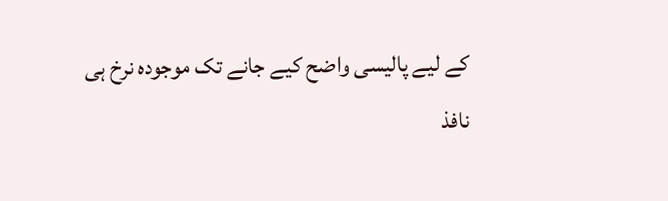کے لیے پالیسی واضح کیے جانے تک موجودہ نرخ ہی نافذ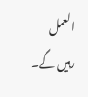العمل رہیں گے۔